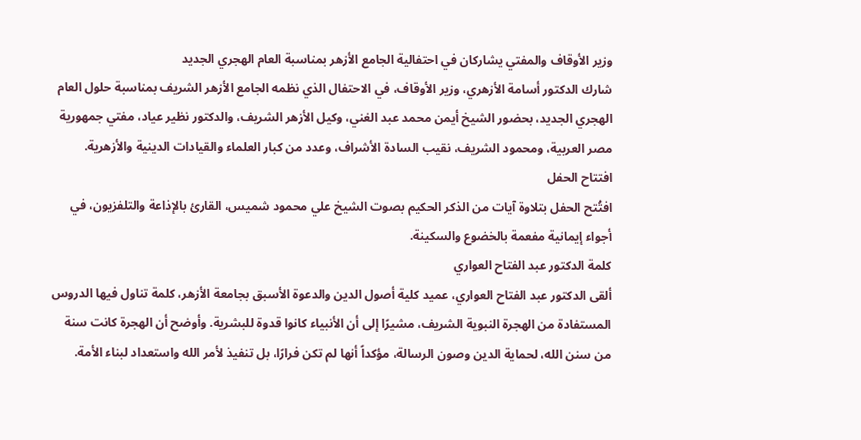وزير الأوقاف والمفتي يشاركان في احتفالية الجامع الأزهر بمناسبة العام الهجري الجديد
شارك الدكتور أسامة الأزهري، وزير الأوقاف، في الاحتفال الذي نظمه الجامع الأزهر الشريف بمناسبة حلول العام الهجري الجديد، بحضور الشيخ أيمن محمد عبد الغني، وكيل الأزهر الشريف، والدكتور نظير عياد، مفتي جمهورية مصر العربية، ومحمود الشريف، نقيب السادة الأشراف، وعدد من كبار العلماء والقيادات الدينية والأزهرية.
افتتاح الحفل
افتُتح الحفل بتلاوة آيات من الذكر الحكيم بصوت الشيخ علي محمود شميس، القارئ بالإذاعة والتلفزيون، في أجواء إيمانية مفعمة بالخضوع والسكينة.
كلمة الدكتور عبد الفتاح العواري
ألقى الدكتور عبد الفتاح العواري، عميد كلية أصول الدين والدعوة الأسبق بجامعة الأزهر، كلمة تناول فيها الدروس المستفادة من الهجرة النبوية الشريف، مشيرًا إلى أن الأنبياء كانوا قدوة للبشرية. وأوضح أن الهجرة كانت سنة من سنن الله، لحماية الدين وصون الرسالة، مؤكداً أنها لم تكن فرارًا، بل تنفيذ لأمر الله واستعداد لبناء الأمة.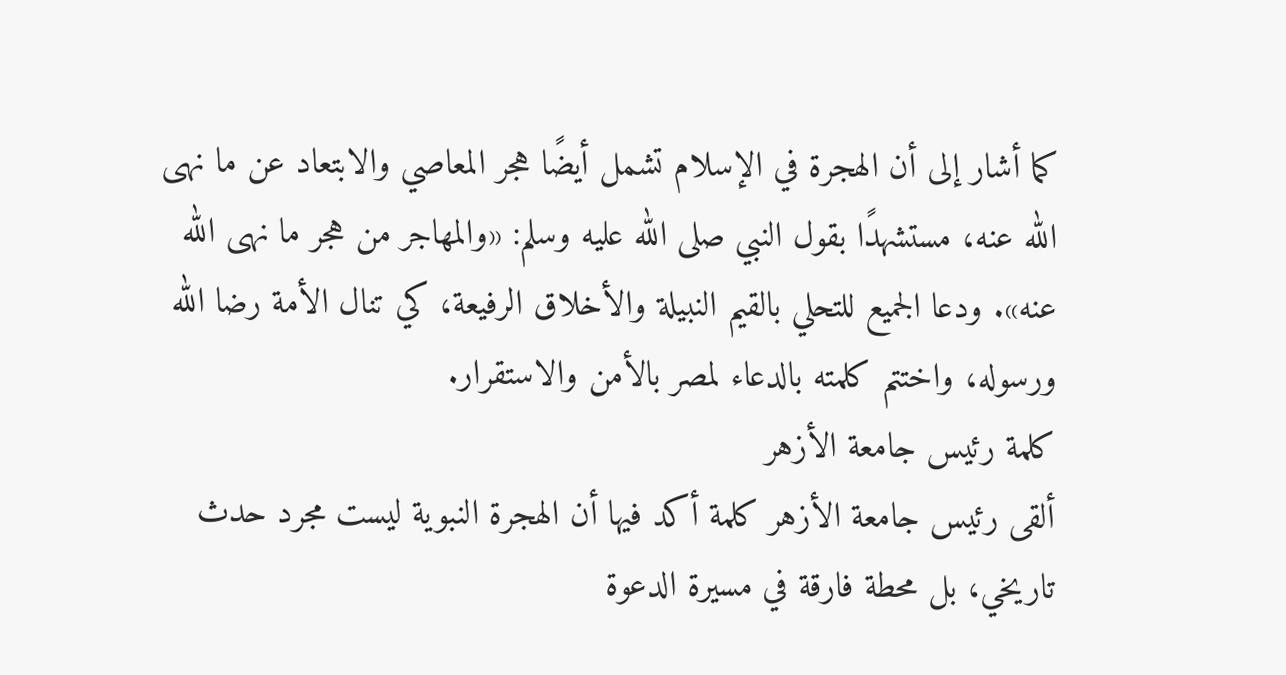كما أشار إلى أن الهجرة في الإسلام تشمل أيضًا هجر المعاصي والابتعاد عن ما نهى الله عنه، مستشهدًا بقول النبي صلى الله عليه وسلم: «والمهاجر من هجر ما نهى الله عنه». ودعا الجميع للتحلي بالقيم النبيلة والأخلاق الرفيعة، كي تنال الأمة رضا الله ورسوله، واختتم كلمته بالدعاء لمصر بالأمن والاستقرار.
كلمة رئيس جامعة الأزهر
ألقى رئيس جامعة الأزهر كلمة أكد فيها أن الهجرة النبوية ليست مجرد حدث تاريخي، بل محطة فارقة في مسيرة الدعوة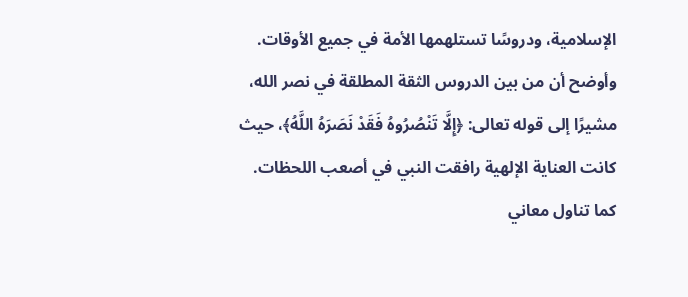الإسلامية، ودروسًا تستلهمها الأمة في جميع الأوقات. وأوضح أن من بين الدروس الثقة المطلقة في نصر الله، مشيرًا إلى قوله تعالى: ﴿إِلَّا تَنْصُرُوهُ فَقَدْ نَصَرَهُ اللَّهُ﴾، حيث كانت العناية الإلهية رافقت النبي في أصعب اللحظات.
كما تناول معاني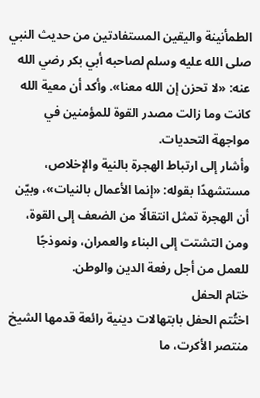الطمأنينة واليقين المستفادتين من حديث النبي صلى الله عليه وسلم لصاحبه أبي بكر رضي الله عنه: «لا تحزن إن الله معنا». وأكد أن معية الله كانت وما زالت مصدر القوة للمؤمنين في مواجهة التحديات.
وأشار إلى ارتباط الهجرة بالنية والإخلاص، مستشهدًا بقوله: «إنما الأعمال بالنيات»، وبيّن أن الهجرة تمثل انتقالًا من الضعف إلى القوة، ومن التشتت إلى البناء والعمران، ونموذجًا للعمل من أجل رفعة الدين والوطن.
ختام الحفل
اختُتم الحفل بابتهالات دينية رائعة قدمها الشيخ منتصر الأكرت، ما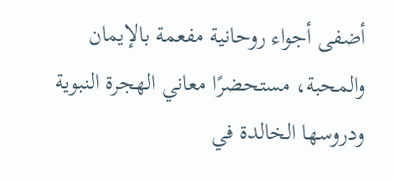أضفى أجواء روحانية مفعمة بالإيمان والمحبة، مستحضرًا معاني الهجرة النبوية ودروسها الخالدة في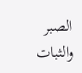الصبر والثبات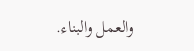والعمل والبناء.